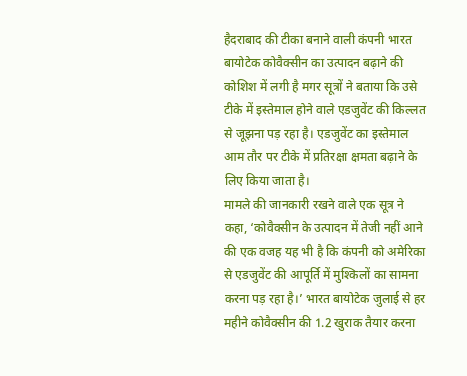हैदराबाद की टीका बनाने वाली कंपनी भारत बायोटेक कोवैक्सीन का उत्पादन बढ़ाने की कोशिश में लगी है मगर सूत्रों ने बताया कि उसे टीके में इस्तेमाल होने वाले एडजुवेंट की किल्लत से जूझना पड़ रहा है। एडजुवेंट का इस्तेमाल आम तौर पर टीके में प्रतिरक्षा क्षमता बढ़ाने के लिए किया जाता है।
मामले की जानकारी रखने वाले एक सूत्र ने कहा, ‘कोवैक्सीन के उत्पादन में तेजी नहीं आने की एक वजह यह भी है कि कंपनी को अमेरिका से एडजुवेंट की आपूर्ति में मुश्किलों का सामना करना पड़ रहा है।’ भारत बायोटेक जुलाई से हर महीने कोवैक्सीन की 1.2 खुराक तैयार करना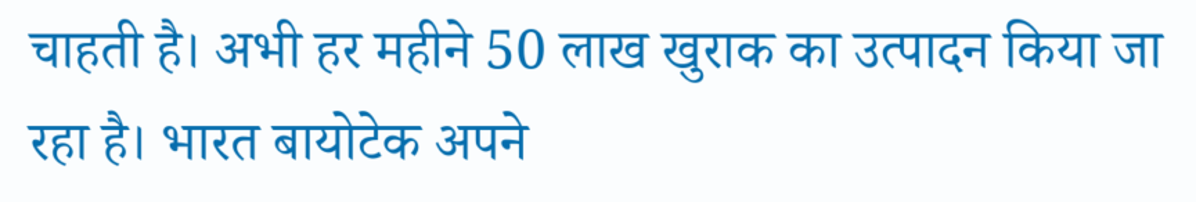चाहती है। अभी हर महीने 50 लाख खुराक का उत्पादन किया जा रहा है। भारत बायोटेक अपने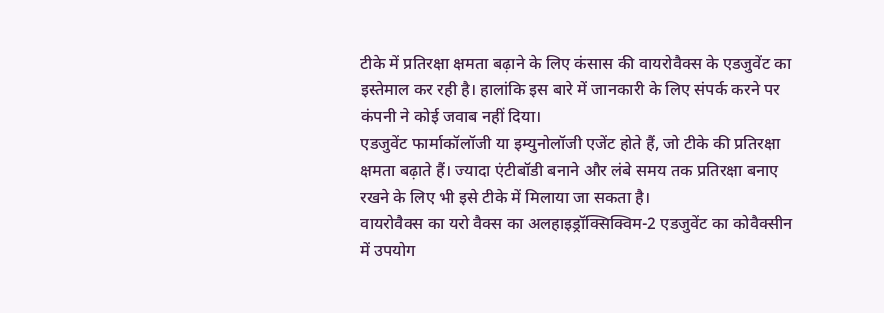टीके में प्रतिरक्षा क्षमता बढ़ाने के लिए कंसास की वायरोवैक्स के एडजुवेंट का इस्तेमाल कर रही है। हालांकि इस बारे में जानकारी के लिए संपर्क करने पर कंपनी ने कोई जवाब नहीं दिया।
एडजुवेंट फार्माकॉलॉजी या इम्युनोलॉजी एजेंट होते हैं, जो टीके की प्रतिरक्षा क्षमता बढ़ाते हैं। ज्यादा एंटीबॉडी बनाने और लंबे समय तक प्रतिरक्षा बनाए रखने के लिए भी इसे टीके में मिलाया जा सकता है।
वायरोवैक्स का यरो वैक्स का अलहाइड्रॉक्सिक्विम-2 एडजुवेंट का कोवैक्सीन में उपयोग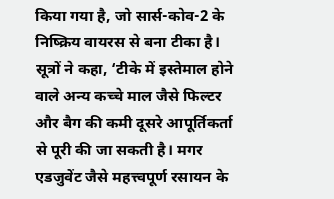किया गया है, जो सार्स-कोव-2 के निष्क्रिय वायरस से बना टीका है। सूत्रों ने कहा, ‘टीके में इस्तेमाल होने वाले अन्य कच्चे माल जैसे फिल्टर और बैग की कमी दूसरे आपूर्तिकर्ता से पूरी की जा सकती है। मगर एडजुवेंट जैसे महत्त्वपूर्ण रसायन के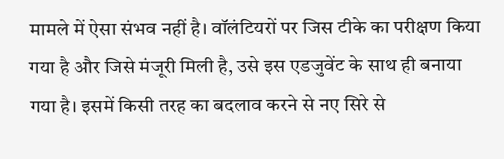मामले में ऐसा संभव नहीं है। वॉलंटियरों पर जिस टीके का परीक्षण किया गया है और जिसे मंजूरी मिली है, उसे इस एडजुवेंट के साथ ही बनाया गया है। इसमें किसी तरह का बदलाव करने से नए सिरे से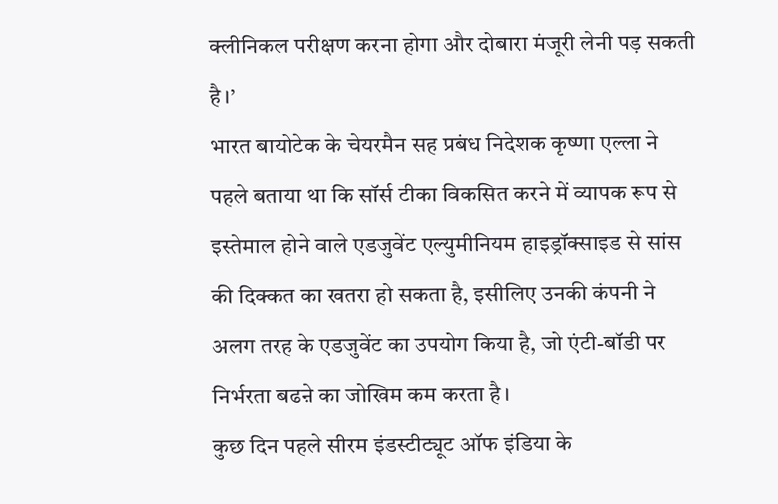क्लीनिकल परीक्षण करना होगा और दोबारा मंजूरी लेनी पड़ सकती है।’
भारत बायोटेक के चेयरमैन सह प्रबंध निदेशक कृष्णा एल्ला ने पहले बताया था कि सॉर्स टीका विकसित करने में व्यापक रूप से इस्तेमाल होने वाले एडजुवेंट एल्युमीनियम हाइड्रॉक्साइड से सांस की दिक्कत का खतरा हो सकता है, इसीलिए उनकी कंपनी ने अलग तरह के एडजुवेंट का उपयोग किया है, जो एंटी-बॉडी पर निर्भरता बढऩे का जोखिम कम करता है।
कुछ दिन पहले सीरम इंडस्टीट्यूट ऑफ इंडिया के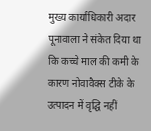मुख्य कार्याधिकारी अदार पूनावाला ने संकेत दिया था कि कच्चे माल की कमी के कारण नोवावैक्स टीके के उत्पादन में वृद्घि नहीं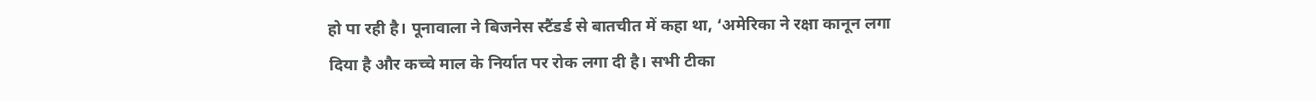हो पा रही है। पूनावाला ने बिजनेस स्टैंडर्ड से बातचीत में कहा था, ‘अमेरिका ने रक्षा कानून लगा दिया है और कच्चे माल के निर्यात पर रोक लगा दी है। सभी टीका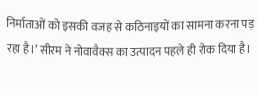निर्माताओं को इसकी वजह से कठिनाइयों का सामना करना पड़ रहा है।’ सीरम ने नोवावैक्स का उत्पादन पहले ही रोक दिया है।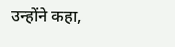उन्होंने कहा,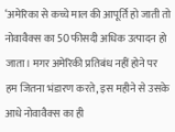‘अमेरिका से कच्चे माल की आपूर्ति हो जाती तो नोवावैक्स का 50 फीसदी अधिक उत्पादन हो जाता। मगर अमेरिकी प्रतिबंध नहीं होने पर हम जितना भंडारण करते, इस महीने से उसके आधे नोवावैक्स का ही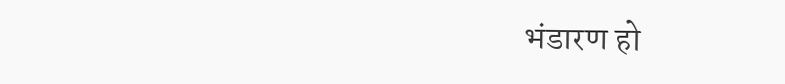भंडारण हो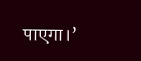पाएगा।’